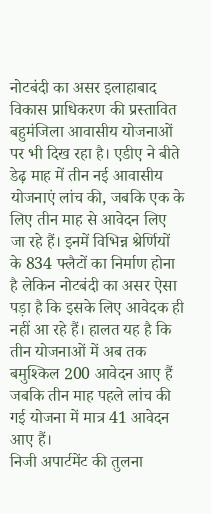नोटबंदी का असर इलाहाबाद विकास प्राधिकरण की प्रस्तावित बहुमंजिला आवासीय योजनाओं पर भी दिख रहा है। एडीए ने बीते डेढ़ माह में तीन नई आवासीय योजनाएं लांच की, जबकि एक के लिए तीन माह से आवेदन लिए जा रहे हैं। इनमें विभिन्न श्रेर्णियों के 834 फ्लैटों का निर्माण होना है लेकिन नोटबंदी का असर ऐसा पड़ा है कि इसके लिए आवेदक ही नहीं आ रहे हैं। हालत यह है कि तीन योजनाओं में अब तक बमुश्किल 200 आवेदन आए हैं जबकि तीन माह पहले लांच की गई योजना में मात्र 41 आवेदन आए हैं।
निजी अपार्टमेंट की तुलना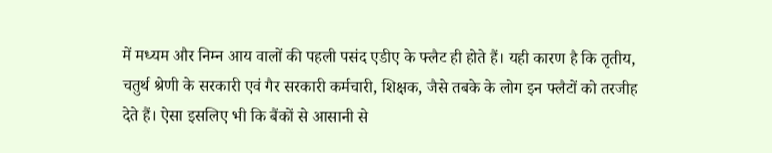में मध्यम और निम्न आय वालों की पहली पसंद एडीए के फ्लैट ही होते हैं। यही कारण है कि तृतीय, चतुर्थ श्रेणी के सरकारी एवं गैर सरकारी कर्मचारी, शिक्षक, जैसे तबके के लोग इन फ्लैटों को तरजीह देते हैं। ऐसा इसलिए भी कि बैंकों से आसानी से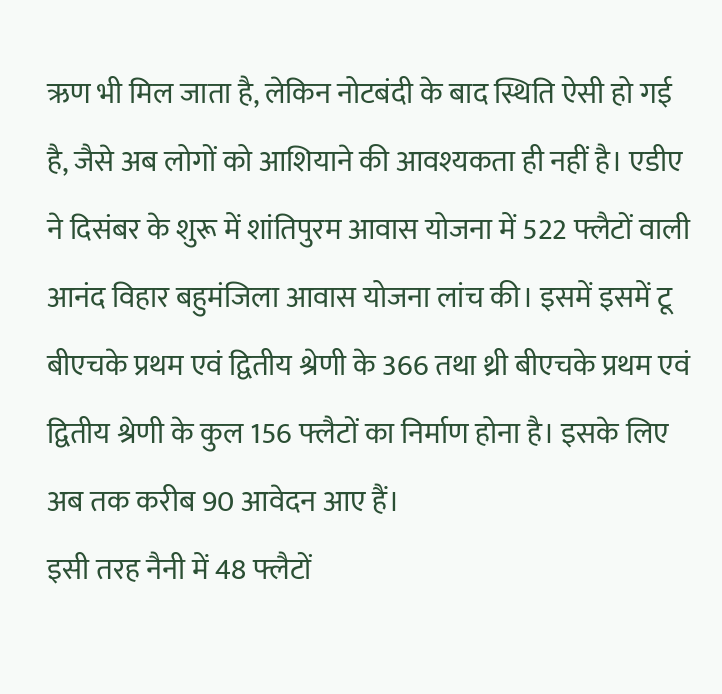ऋण भी मिल जाता है, लेकिन नोटबंदी के बाद स्थिति ऐसी हो गई है, जैसे अब लोगों को आशियाने की आवश्यकता ही नहीं है। एडीए ने दिसंबर के शुरू में शांतिपुरम आवास योजना में 522 फ्लैटों वाली आनंद विहार बहुमंजिला आवास योजना लांच की। इसमें इसमें टू बीएचके प्रथम एवं द्वितीय श्रेणी के 366 तथा थ्री बीएचके प्रथम एवं द्वितीय श्रेणी के कुल 156 फ्लैटों का निर्माण होना है। इसके लिए अब तक करीब 90 आवेदन आए हैं।
इसी तरह नैनी में 48 फ्लैटों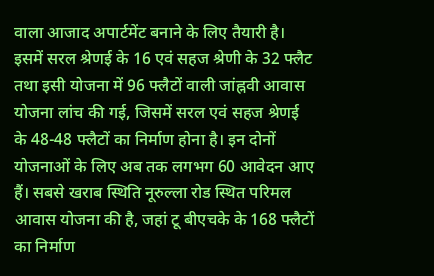वाला आजाद अपार्टमेंट बनाने के लिए तैयारी है। इसमें सरल श्रेणई के 16 एवं सहज श्रेणी के 32 फ्लैट तथा इसी योजना में 96 फ्लैटों वाली जांह्नवी आवास योजना लांच की गई, जिसमें सरल एवं सहज श्रेणई के 48-48 फ्लैटों का निर्माण होना है। इन दोनों योजनाओं के लिए अब तक लगभग 60 आवेदन आए हैं। सबसे खराब स्थिति नूरुल्ला रोड स्थित परिमल आवास योजना की है, जहां टू बीएचके के 168 फ्लैटों का निर्माण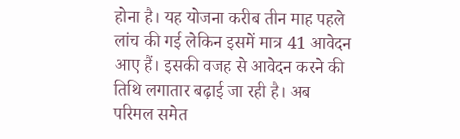होना है। यह योजना करीब तीन माह पहले लांच की गई लेकिन इसमें मात्र 41 आवेदन आए हैं। इसकी वजह से आवेदन करने की तिथि लगातार बढ़ाई जा रही है। अब परिमल समेत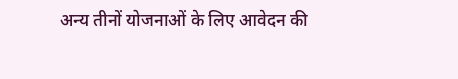अन्य तीनों योजनाओं के लिए आवेदन की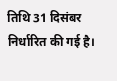तिथि 31 दिसंबर निर्धारित की गई है।